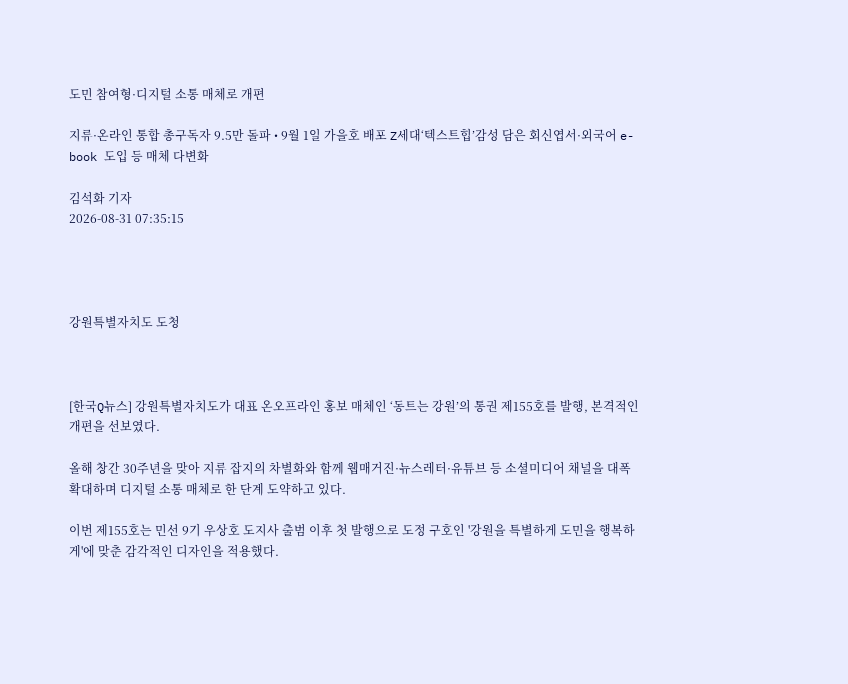도민 참여형·디지털 소통 매체로 개편

지류·온라인 통합 총구독자 9.5만 돌파 • 9월 1일 가을호 배포 Z세대‘텍스트힙’감성 담은 회신엽서·외국어 e-book 도입 등 매체 다변화

김석화 기자
2026-08-31 07:35:15




강원특별자치도 도청



[한국Q뉴스] 강원특별자치도가 대표 온오프라인 홍보 매체인 ‘동트는 강원’의 통권 제155호를 발행, 본격적인 개편을 선보였다.

올해 창간 30주년을 맞아 지류 잡지의 차별화와 함께 웹매거진·뉴스레터·유튜브 등 소셜미디어 채널을 대폭 확대하며 디지털 소통 매체로 한 단계 도약하고 있다.

이번 제155호는 민선 9기 우상호 도지사 출범 이후 첫 발행으로 도정 구호인 '강원을 특별하게 도민을 행복하게'에 맞춘 감각적인 디자인을 적용했다.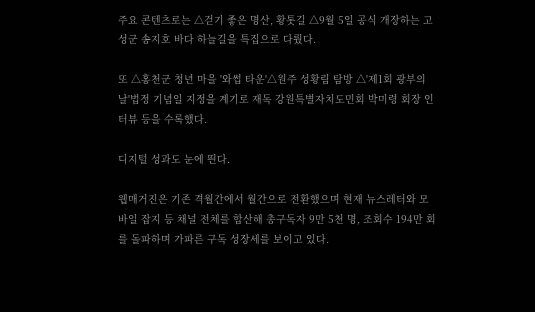주요 콘텐츠로는 △걷기 좋은 명산, 황톳길 △9월 5일 공식 개장하는 고성군 송지호 바다 하늘길을 특집으로 다뤘다.

또 △홍천군 청년 마을 '와썹 타운'△원주 성황림 탐방 △'제1회 광부의 날'법정 기념일 지정을 계기로 재독 강원특별자치도민회 박미령 회장 인터뷰 등을 수록했다.

디지털 성과도 눈에 띈다.

웹매거진은 기존 격월간에서 월간으로 전환했으며 현재 뉴스레터와 모바일 잡지 등 채널 전체를 합산해 총구독자 9만 5천 명, 조회수 194만 회를 돌파하며 가파른 구독 성장세를 보이고 있다.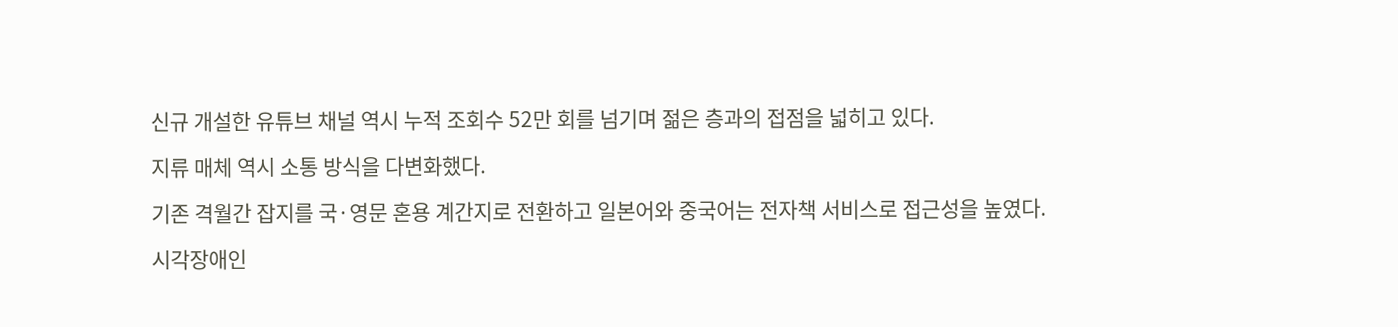신규 개설한 유튜브 채널 역시 누적 조회수 52만 회를 넘기며 젊은 층과의 접점을 넓히고 있다.

지류 매체 역시 소통 방식을 다변화했다.

기존 격월간 잡지를 국·영문 혼용 계간지로 전환하고 일본어와 중국어는 전자책 서비스로 접근성을 높였다.

시각장애인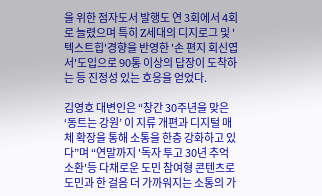을 위한 점자도서 발행도 연 3회에서 4회로 늘렸으며 특히 Z세대의 디지로그 및 '텍스트힙'경향을 반영한 '손 편지 회신엽서'도입으로 90통 이상의 답장이 도착하는 등 진정성 있는 호응을 얻었다.

김영호 대변인은 “창간 30주년을 맞은 ‘동트는 강원’ 이 지류 개편과 디지털 매체 확장을 통해 소통을 한층 강화하고 있다”며 “연말까지 '독자 투고 30년 추억 소환'등 다채로운 도민 참여형 콘텐츠로 도민과 한 걸음 더 가까워지는 소통의 가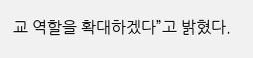교 역할을 확대하겠다”고 밝혔다.